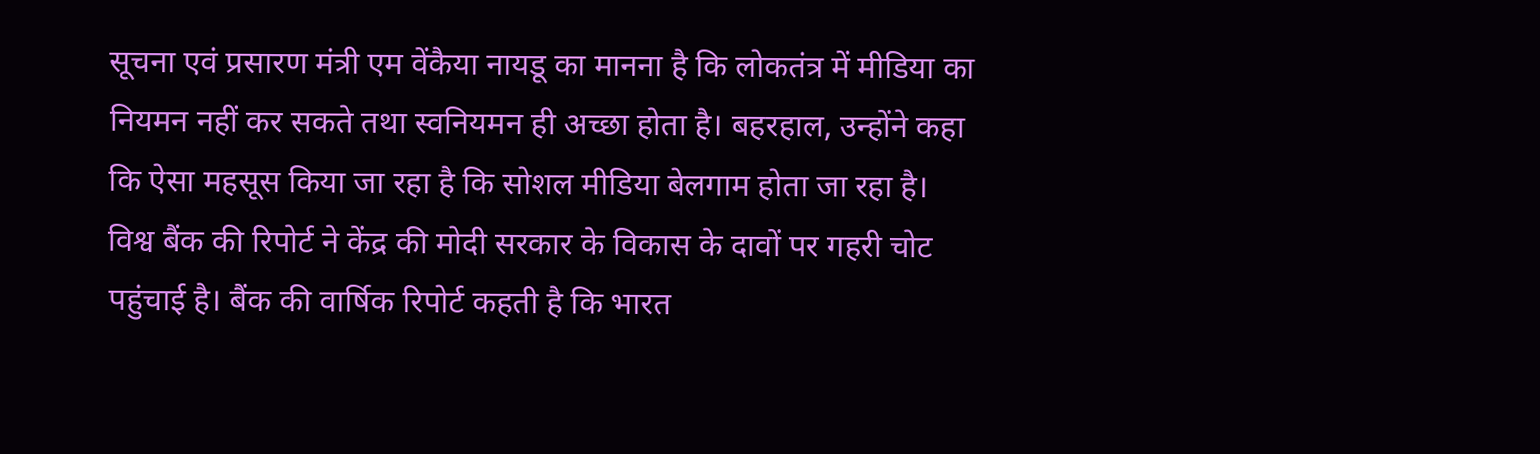सूचना एवं प्रसारण मंत्री एम वेंकैया नायडू का मानना है कि लोकतंत्र में मीडिया का नियमन नहीं कर सकते तथा स्वनियमन ही अच्छा होता है। बहरहाल, उन्होंने कहा कि ऐसा महसूस किया जा रहा है कि सोशल मीडिया बेलगाम होता जा रहा है।
विश्व बैंक की रिपोर्ट ने केंद्र की मोदी सरकार के विकास के दावों पर गहरी चोट पहुंचाई है। बैंक की वार्षिक रिपोर्ट कहती है कि भारत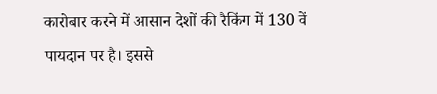कारोबार करने में आसान देशों की रैकिंग में 130 वें पायदान पर है। इससे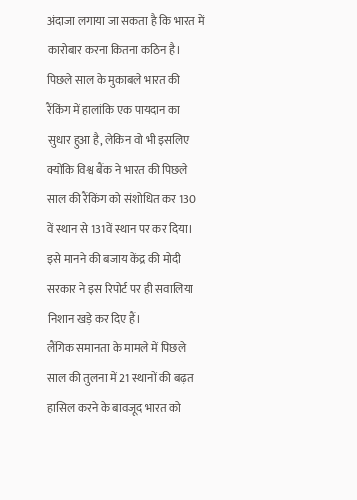अंदाजा लगाया जा सकता है कि भारत में कारोबार करना कितना कठिन है। पिछले साल के मुकाबले भारत की रैंकिंग में हालांकि एक पायदान का सुधार हुआ है, लेकिन वो भी इसलिए क्योंकि विश्व बैंक ने भारत की पिछले साल की रैंकिंग को संशोधित कर 130 वें स्थान से 131वें स्थान पर कर दिया। इसे मानने की बजाय केंद्र की मोदी सरकार ने इस रिपोर्ट पर ही सवालिया निशान खड़े कर दिए हैं।
लैंगिक समानता के मामले में पिछले साल की तुलना में 21 स्थानों की बढ़त हासिल करने के बावजूद भारत को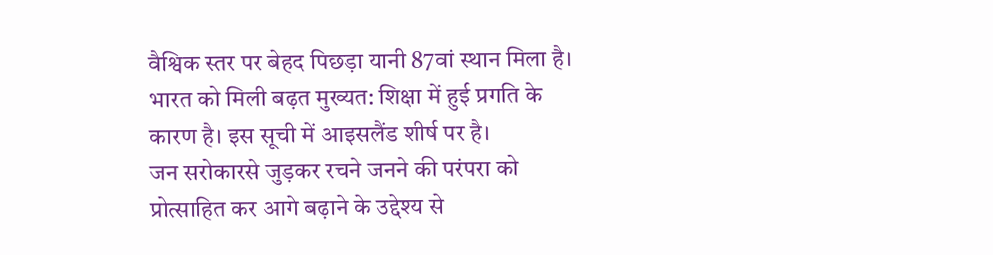वैश्विक स्तर पर बेहद पिछड़ा यानी 87वां स्थान मिला है। भारत को मिली बढ़त मुख्यत: शिक्षा में हुई प्रगति के कारण है। इस सूची में आइसलैंड शीर्ष पर है।
जन सरोकारसे जुड़कर रचने जनने की परंपरा को प्रोत्साहित कर आगे बढ़ाने के उद्देश्य से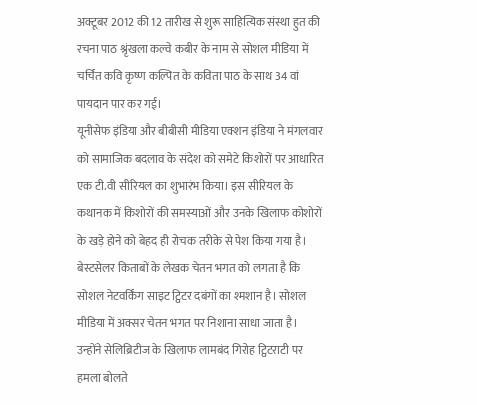अक्टूबर 2012 की 12 तारीख से शुरू साहित्यिक संस्था हुत की रचना पाठ श्रृंखला कल्वे कबीर के नाम से सोशल मीडिया में चर्चित कवि कृष्ण कल्पित के कविता पाठ के साथ 34 वां पायदान पार कर गई।
यूनीसेफ इंडिया और बीबीसी मीडिया एक्शन इंडिया ने मंगलवार को सामाजिक बदलाव के संदेश को समेटे किशोरों पर आधारित एक टी.वी सीरियल का शुभारंभ किया। इस सीरियल के कथानक में किशोरों की समस्याओं और उनके खिलाफ कोशोरों के खड़े होने को बेहद ही रोचक तरीके से पेश किया गया है।
बेस्टसेलर किताबों के लेखक चेतन भगत को लगता है कि सोशल नेटवर्किंग साइट ट्विटर दबंगों का श्मशान है। सोशल मीडिया में अक्सर चेतन भगत पर निशाना साधा जाता है। उन्होंने सेलिब्रिटीज के खिलाफ लामबंद गिरोह ट्विटराटी पर हमला बोलते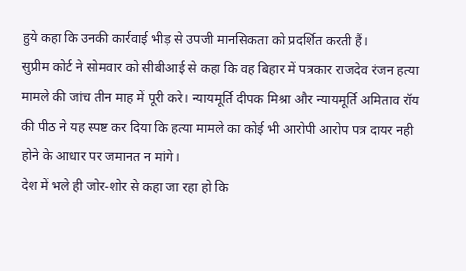हुये कहा कि उनकी कार्रवाई भीड़ से उपजी मानसिकता को प्रदर्शित करती हैं।
सुप्रीम कोर्ट ने सोमवार को सीबीआई से कहा कि वह बिहार में पत्रकार राजदेव रंजन हत्या मामले की जांच तीन माह में पूरी करे। न्यायमूर्ति दीपक मिश्रा और न्यायमूर्ति अमिताव रॉय की पीठ ने यह स्पष्ट कर दिया कि हत्या मामले का कोई भी आरोपी आरोप पत्र दायर नही होने के आधार पर जमानत न मांगे।
देश में भले ही जोर-शोर से कहा जा रहा हो कि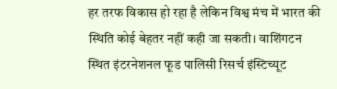हर तरफ विकास हो रहा है लेकिन विश्व मंच में भारत की स्थिति कोई बेहतर नहीं कही जा सकती। वाशिंगटन स्थित इंटरनेशनल फूड पालिसी रिसर्च इंस्टिच्यूट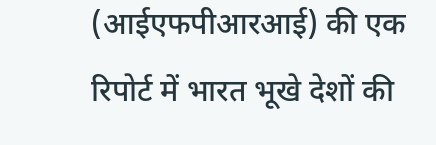(आईएफपीआरआई) की एक रिपोर्ट में भारत भूखे देशों की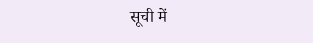सूची में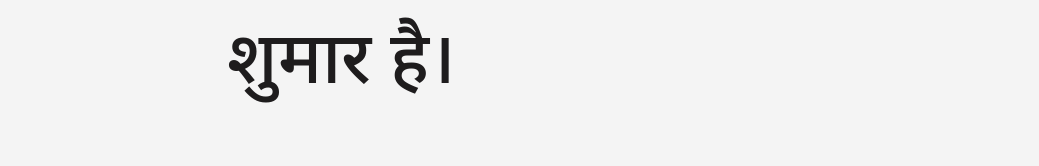शुमार है।